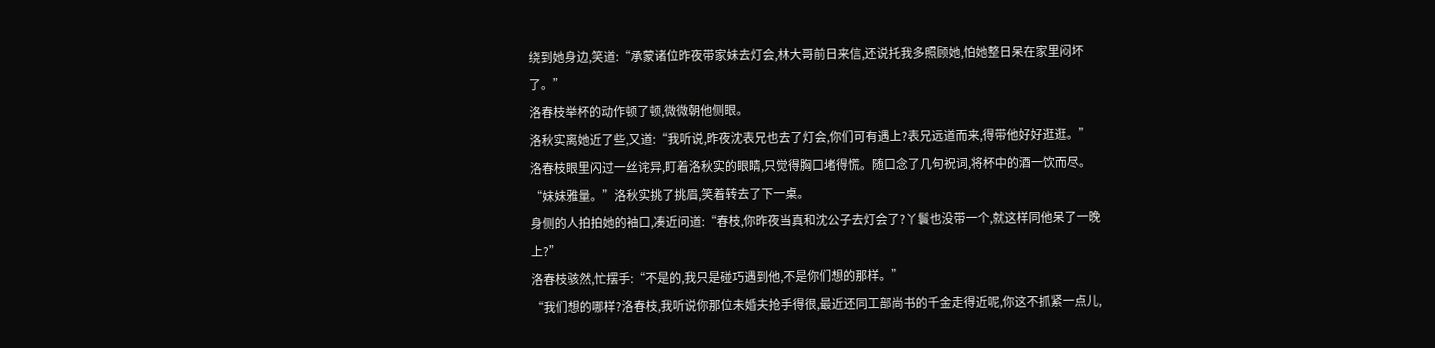绕到她身边,笑道:“承蒙诸位昨夜带家妹去灯会,林大哥前日来信,还说托我多照顾她,怕她整日呆在家里闷坏了。”
洛春枝举杯的动作顿了顿,微微朝他侧眼。
洛秋实离她近了些,又道:“我听说,昨夜沈表兄也去了灯会,你们可有遇上?表兄远道而来,得带他好好逛逛。”
洛春枝眼里闪过一丝诧异,盯着洛秋实的眼睛,只觉得胸口堵得慌。随口念了几句祝词,将杯中的酒一饮而尽。
“妹妹雅量。”洛秋实挑了挑眉,笑着转去了下一桌。
身侧的人拍拍她的袖口,凑近问道:“春枝,你昨夜当真和沈公子去灯会了?丫鬟也没带一个,就这样同他呆了一晚上?”
洛春枝骇然,忙摆手:“不是的,我只是碰巧遇到他,不是你们想的那样。”
“我们想的哪样?洛春枝,我听说你那位未婚夫抢手得很,最近还同工部尚书的千金走得近呢,你这不抓紧一点儿,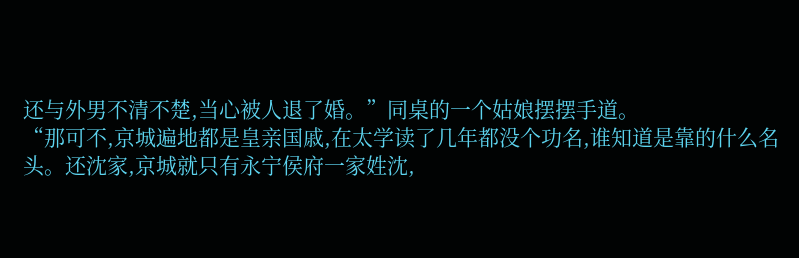还与外男不清不楚,当心被人退了婚。”同桌的一个姑娘摆摆手道。
“那可不,京城遍地都是皇亲国戚,在太学读了几年都没个功名,谁知道是靠的什么名头。还沈家,京城就只有永宁侯府一家姓沈,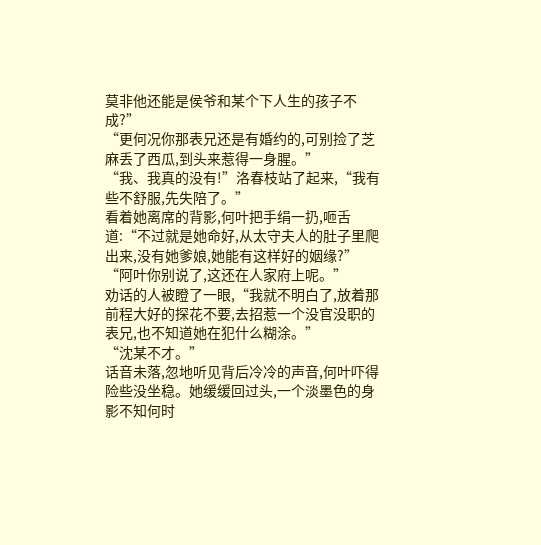莫非他还能是侯爷和某个下人生的孩子不成?”
“更何况你那表兄还是有婚约的,可别捡了芝麻丢了西瓜,到头来惹得一身腥。”
“我、我真的没有!”洛春枝站了起来,“我有些不舒服,先失陪了。”
看着她离席的背影,何叶把手绢一扔,咂舌道:“不过就是她命好,从太守夫人的肚子里爬出来,没有她爹娘,她能有这样好的姻缘?”
“阿叶你别说了,这还在人家府上呢。”
劝话的人被瞪了一眼,“我就不明白了,放着那前程大好的探花不要,去招惹一个没官没职的表兄,也不知道她在犯什么糊涂。”
“沈某不才。”
话音未落,忽地听见背后冷冷的声音,何叶吓得险些没坐稳。她缓缓回过头,一个淡墨色的身影不知何时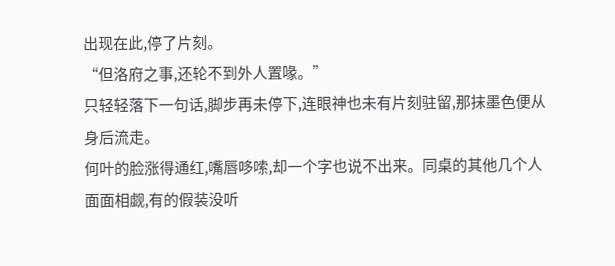出现在此,停了片刻。
“但洛府之事,还轮不到外人置喙。”
只轻轻落下一句话,脚步再未停下,连眼神也未有片刻驻留,那抹墨色便从身后流走。
何叶的脸涨得通红,嘴唇哆嗦,却一个字也说不出来。同桌的其他几个人面面相觑,有的假装没听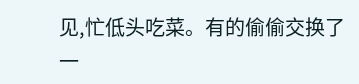见,忙低头吃菜。有的偷偷交换了一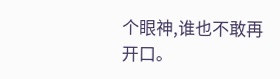个眼神,谁也不敢再开口。